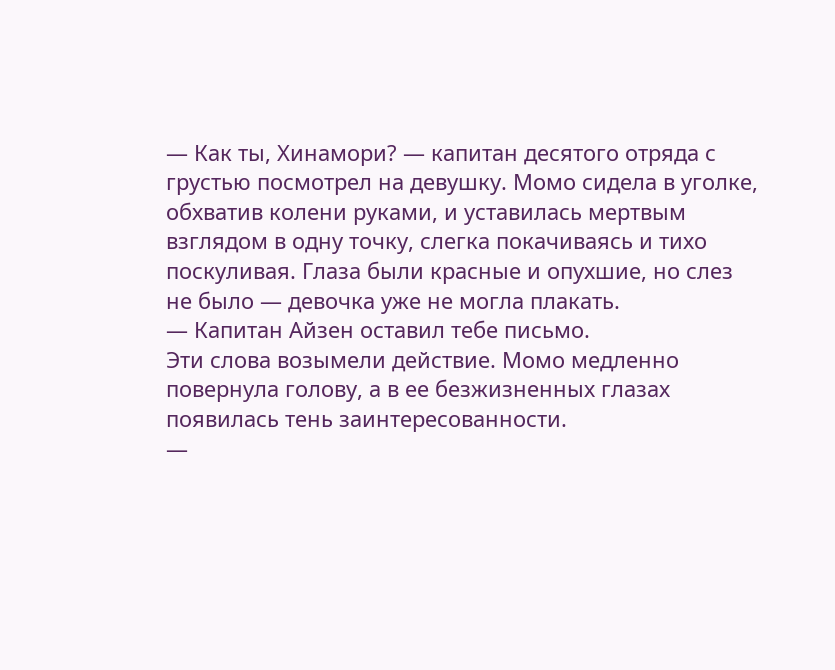— Как ты, Хинамори? — капитан десятого отряда с грустью посмотрел на девушку. Момо сидела в уголке, обхватив колени руками, и уставилась мертвым взглядом в одну точку, слегка покачиваясь и тихо поскуливая. Глаза были красные и опухшие, но слез не было — девочка уже не могла плакать.
— Капитан Айзен оставил тебе письмо.
Эти слова возымели действие. Момо медленно повернула голову, а в ее безжизненных глазах появилась тень заинтересованности.
—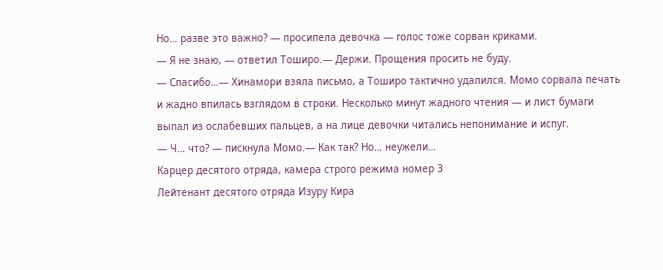Но… разве это важно? — просипела девочка — голос тоже сорван криками.
— Я не знаю, — ответил Тоширо.— Держи. Прощения просить не буду.
— Спасибо…— Хинамори взяла письмо, а Тоширо тактично удалился. Момо сорвала печать и жадно впилась взглядом в строки. Несколько минут жадного чтения — и лист бумаги выпал из ослабевших пальцев, а на лице девочки читались непонимание и испуг.
— Ч… что? — пискнула Момо.— Как так? Но… неужели…
Карцер десятого отряда, камера строго режима номер 3
Лейтенант десятого отряда Изуру Кира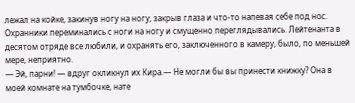лежал на койке, закинув ногу на ногу, закрыв глаза и что-то напевая себе под нос. Охранники переминались с ноги на ногу и смущенно переглядывались. Лейтенанта в десятом отряде все любили, и охранять его, заключенного в камеру, было, по меньшей мере, неприятно.
— Эй, парни! — вдруг окликнул их Кира.— Не могли бы вы принести книжку? Она в моей комнате на тумбочке, нате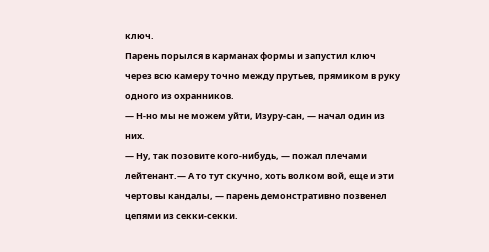ключ.
Парень порылся в карманах формы и запустил ключ через всю камеру точно между прутьев, прямиком в руку одного из охранников.
— Н-но мы не можем уйти, Изуру-сан, — начал один из них.
— Ну, так позовите кого-нибудь, — пожал плечами лейтенант.— А то тут скучно, хоть волком вой, еще и эти чертовы кандалы, — парень демонстративно позвенел цепями из секки-секки.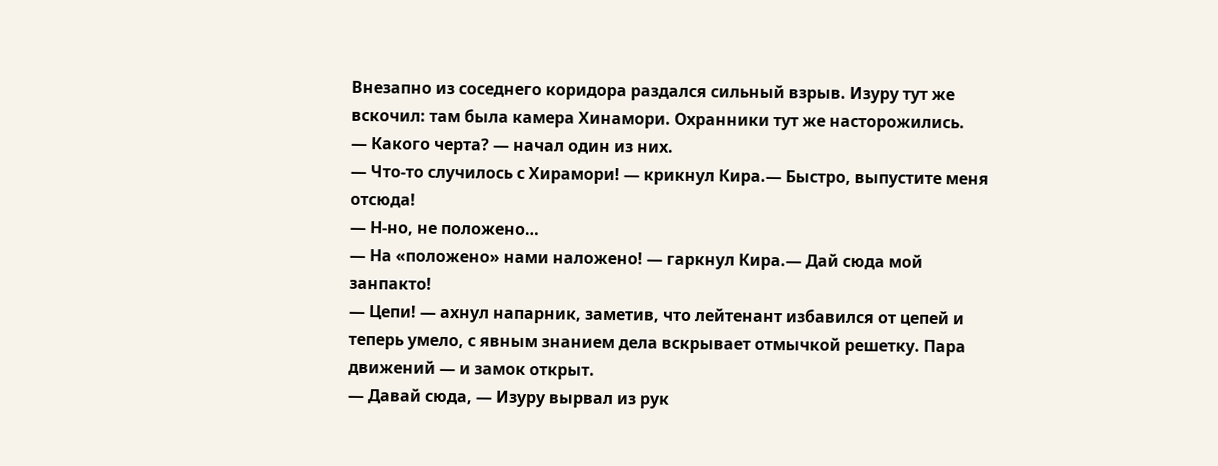Внезапно из соседнего коридора раздался сильный взрыв. Изуру тут же вскочил: там была камера Хинамори. Охранники тут же насторожились.
— Какого черта? — начал один из них.
— Что-то случилось с Хирамори! — крикнул Кира.— Быстро, выпустите меня отсюда!
— Н-но, не положено…
— На «положено» нами наложено! — гаркнул Кира.— Дай сюда мой занпакто!
— Цепи! — ахнул напарник, заметив, что лейтенант избавился от цепей и теперь умело, с явным знанием дела вскрывает отмычкой решетку. Пара движений — и замок открыт.
— Давай сюда, — Изуру вырвал из рук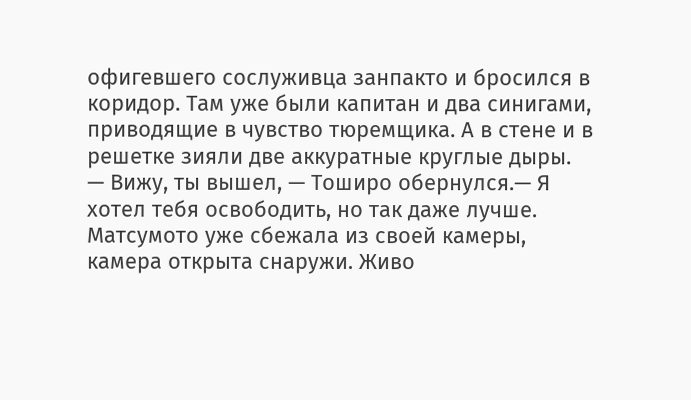офигевшего сослуживца занпакто и бросился в коридор. Там уже были капитан и два синигами, приводящие в чувство тюремщика. А в стене и в решетке зияли две аккуратные круглые дыры.
— Вижу, ты вышел, — Тоширо обернулся.— Я хотел тебя освободить, но так даже лучше. Матсумото уже сбежала из своей камеры, камера открыта снаружи. Живо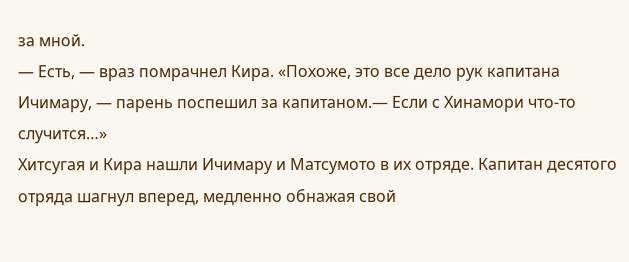за мной.
— Есть, — враз помрачнел Кира. «Похоже, это все дело рук капитана Ичимару, — парень поспешил за капитаном.— Если с Хинамори что-то случится…»
Хитсугая и Кира нашли Ичимару и Матсумото в их отряде. Капитан десятого отряда шагнул вперед, медленно обнажая свой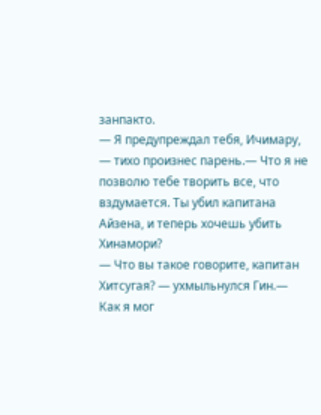занпакто.
— Я предупреждал тебя, Ичимару, — тихо произнес парень.— Что я не позволю тебе творить все, что вздумается. Ты убил капитана Айзена, и теперь хочешь убить Хинамори?
— Что вы такое говорите, капитан Хитсугая? — ухмыльнулся Гин.— Как я мог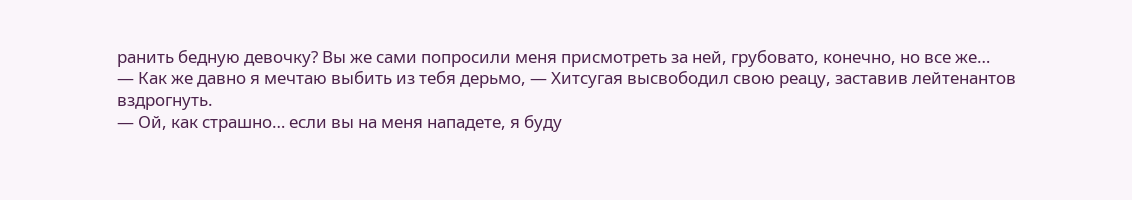ранить бедную девочку? Вы же сами попросили меня присмотреть за ней, грубовато, конечно, но все же…
— Как же давно я мечтаю выбить из тебя дерьмо, — Хитсугая высвободил свою реацу, заставив лейтенантов вздрогнуть.
— Ой, как страшно… если вы на меня нападете, я буду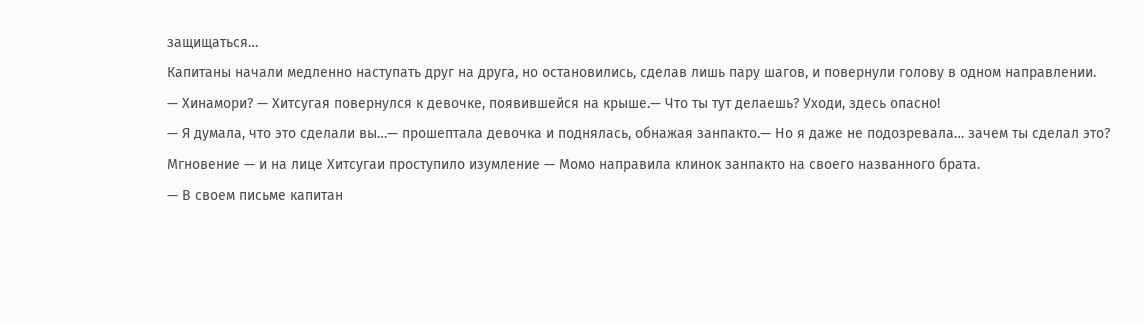защищаться…
Капитаны начали медленно наступать друг на друга, но остановились, сделав лишь пару шагов, и повернули голову в одном направлении.
— Хинамори? — Хитсугая повернулся к девочке, появившейся на крыше.— Что ты тут делаешь? Уходи, здесь опасно!
— Я думала, что это сделали вы…— прошептала девочка и поднялась, обнажая занпакто.— Но я даже не подозревала… зачем ты сделал это?
Мгновение — и на лице Хитсугаи проступило изумление — Момо направила клинок занпакто на своего названного брата.
— В своем письме капитан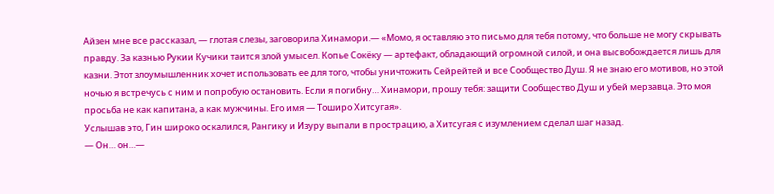Айзен мне все рассказал, — глотая слезы, заговорила Хинамори.— «Момо, я оставляю это письмо для тебя потому, что больше не могу скрывать правду. За казнью Рукии Кучики таится злой умысел. Копье Сокёку — артефакт, обладающий огромной силой, и она высвобождается лишь для казни. Этот злоумышленник хочет использовать ее для того, чтобы уничтожить Сейрейтей и все Сообщество Душ. Я не знаю его мотивов, но этой ночью я встречусь с ним и попробую остановить. Если я погибну… Хинамори, прошу тебя: защити Сообщество Душ и убей мерзавца. Это моя просьба не как капитана, а как мужчины. Его имя — Тоширо Хитсугая».
Услышав это, Гин широко оскалился, Рангику и Изуру выпали в прострацию, а Хитсугая с изумлением сделал шаг назад.
— Он… он…—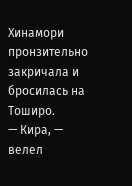Хинамори пронзительно закричала и бросилась на Тоширо.
— Кира, — велел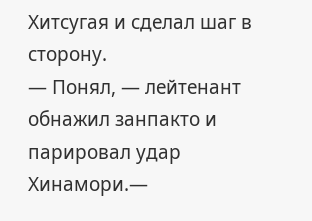Хитсугая и сделал шаг в сторону.
— Понял, — лейтенант обнажил занпакто и парировал удар Хинамори.—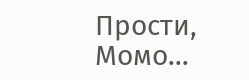Прости, Момо…